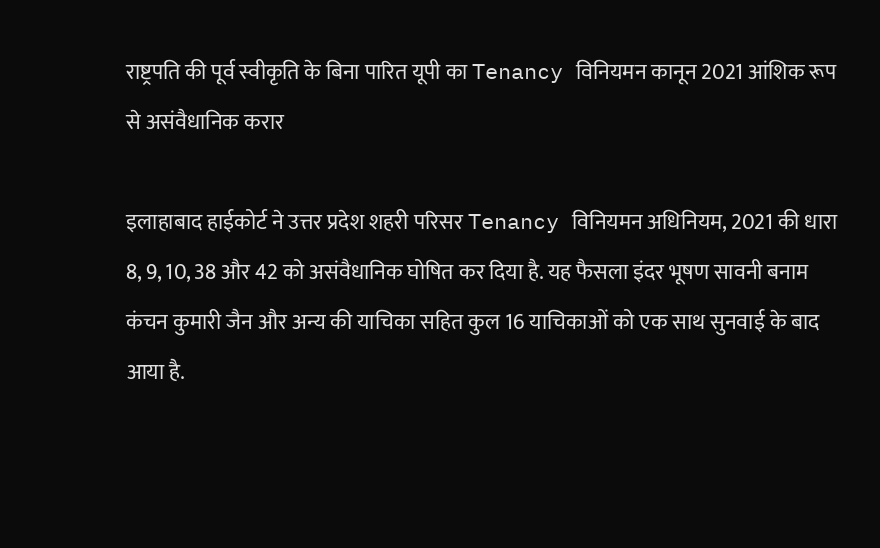राष्ट्रपति की पूर्व स्वीकृति के बिना पारित यूपी का Tenancy विनियमन कानून 2021 आंशिक रूप से असंवैधानिक करार

इलाहाबाद हाईकोर्ट ने उत्तर प्रदेश शहरी परिसर Tenancy विनियमन अधिनियम, 2021 की धारा 8, 9, 10, 38 और 42 को असंवैधानिक घोषित कर दिया है. यह फैसला इंदर भूषण सावनी बनाम कंचन कुमारी जैन और अन्य की याचिका सहित कुल 16 याचिकाओं को एक साथ सुनवाई के बाद आया है.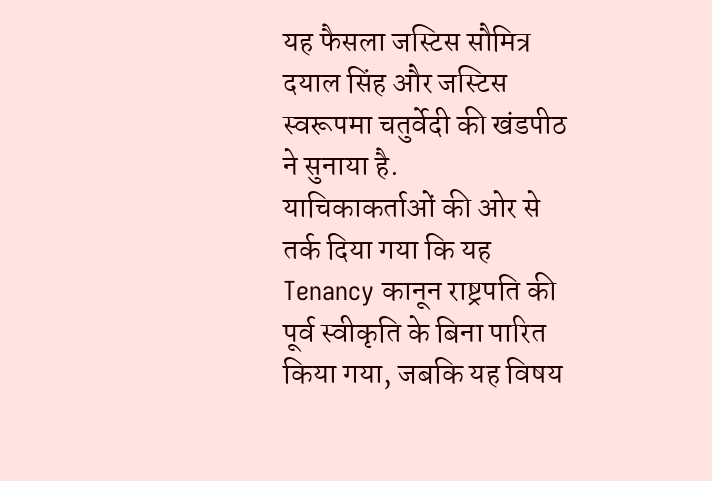यह फैसला जस्टिस सौमित्र दयाल सिंह और जस्टिस स्वरूपमा चतुर्वेदी की खंडपीठ ने सुनाया है.
याचिकाकर्ताओं की ओर से तर्क दिया गया कि यह Tenancy कानून राष्ट्रपति की पूर्व स्वीकृति के बिना पारित किया गया, जबकि यह विषय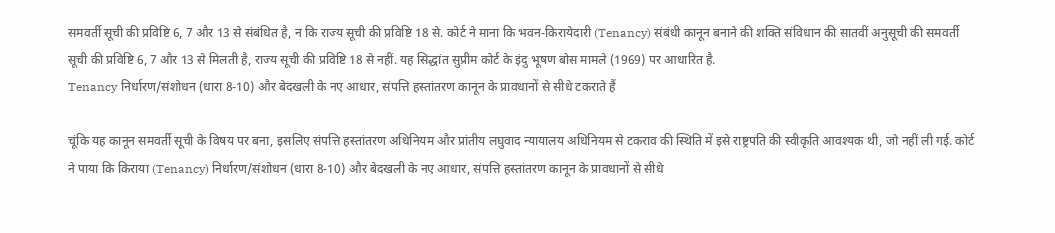समवर्ती सूची की प्रविष्टि 6, 7 और 13 से संबंधित है, न कि राज्य सूची की प्रविष्टि 18 से. कोर्ट ने माना कि भवन-किरायेदारी (Tenancy) संबंधी कानून बनाने की शक्ति संविधान की सातवीं अनुसूची की समवर्ती सूची की प्रविष्टि 6, 7 और 13 से मिलती है, राज्य सूची की प्रविष्टि 18 से नहीं. यह सिद्धांत सुप्रीम कोर्ट के इंदु भूषण बोस मामले (1969) पर आधारित है.
Tenancy निर्धारण/संशोधन (धारा 8-10) और बेदखली के नए आधार, संपत्ति हस्तांतरण कानून के प्रावधानों से सीधे टकराते हैं

चूंकि यह कानून समवर्ती सूची के विषय पर बना, इसलिए संपत्ति हस्तांतरण अधिनियम और प्रांतीय लघुवाद न्यायालय अधिनियम से टकराव की स्थिति में इसे राष्ट्रपति की स्वीकृति आवश्यक थी, जो नहीं ली गई. कोर्ट ने पाया कि किराया (Tenancy) निर्धारण/संशोधन (धारा 8-10) और बेदखली के नए आधार, संपत्ति हस्तांतरण कानून के प्रावधानों से सीधे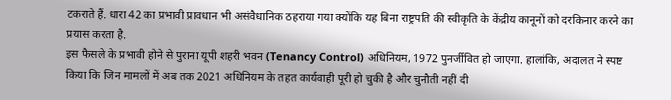टकराते हैं. धारा 42 का प्रभावी प्रावधान भी असंवैधानिक ठहराया गया क्योंकि यह बिना राष्ट्रपति की स्वीकृति के केंद्रीय कानूनों को दरकिनार करने का प्रयास करता है.
इस फैसले के प्रभावी होने से पुराना यूपी शहरी भवन (Tenancy Control) अधिनियम, 1972 पुनर्जीवित हो जाएगा. हालांकि, अदालत ने स्पष्ट किया कि जिन मामलों में अब तक 2021 अधिनियम के तहत कार्यवाही पूरी हो चुकी है और चुनौती नहीं दी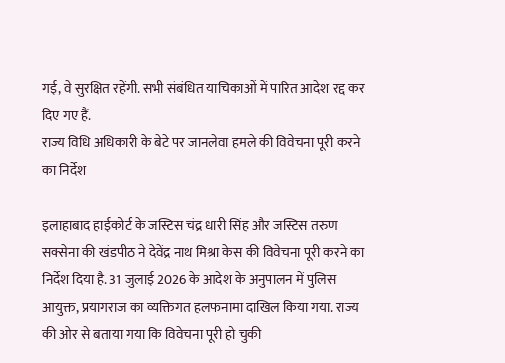गई, वे सुरक्षित रहेंगी. सभी संबंधित याचिकाओं में पारित आदेश रद्द कर दिए गए हैं.
राज्य विधि अधिकारी के बेटे पर जानलेवा हमले की विवेचना पूरी करने का निर्देश

इलाहाबाद हाईकोर्ट के जस्टिस चंद्र धारी सिंह और जस्टिस तरुण सक्सेना की खंडपीठ ने देवेंद्र नाथ मिश्रा केस की विवेचना पूरी करने का निर्देश दिया है. 31 जुलाई 2026 के आदेश के अनुपालन में पुलिस आयुक्त, प्रयागराज का व्यक्तिगत हलफनामा दाखिल किया गया. राज्य की ओर से बताया गया कि विवेचना पूरी हो चुकी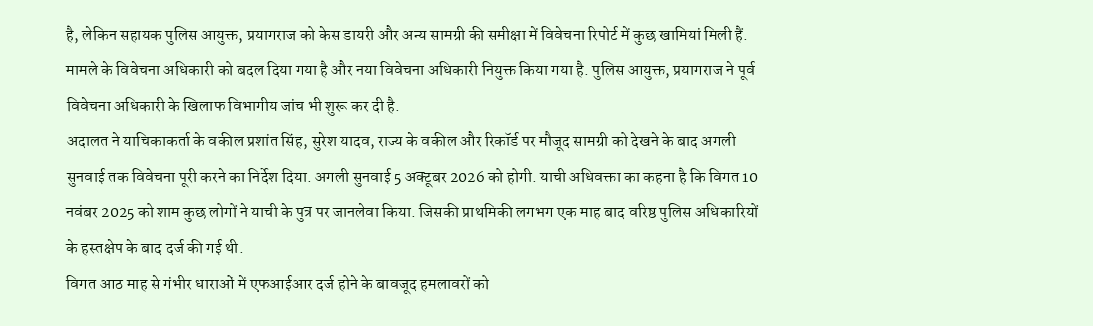है, लेकिन सहायक पुलिस आयुक्त, प्रयागराज को केस डायरी और अन्य सामग्री की समीक्षा में विवेचना रिपोर्ट में कुछ खामियां मिली हैं.
मामले के विवेचना अधिकारी को बदल दिया गया है और नया विवेचना अधिकारी नियुक्त किया गया है. पुलिस आयुक्त, प्रयागराज ने पूर्व विवेचना अधिकारी के खिलाफ विभागीय जांच भी शुरू कर दी है.
अदालत ने याचिकाकर्ता के वकील प्रशांत सिंह, सुरेश यादव, राज्य के वकील और रिकॉर्ड पर मौजूद सामग्री को देखने के बाद अगली सुनवाई तक विवेचना पूरी करने का निर्देश दिया. अगली सुनवाई 5 अक्टूबर 2026 को होगी. याची अधिवक्ता का कहना है कि विगत 10 नवंबर 2025 को शाम कुछ लोगों ने याची के पुत्र पर जानलेवा किया. जिसकी प्राथमिकी लगभग एक माह बाद वरिष्ठ पुलिस अधिकारियों के हस्तक्षेप के बाद दर्ज की गई थी.
विगत आठ माह से गंभीर धाराओं में एफआईआर दर्ज होने के बावजूद हमलावरों को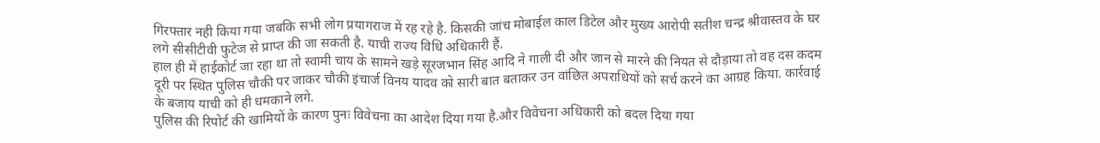गिरफ्तार नही किया गया जबकि सभी लोग प्रयागराज में रह रहे है. किसकी जांच मोबाईल काल डिटेल और मुख्य आरोपी सतीश चन्द्र श्रीवास्तव के घर लगे सीसीटीवी फुटेज से प्राप्त की जा सकती है. याची राज्य विधि अधिकारी हैं.
हाल ही में हाईकोर्ट जा रहा था तो स्वामी चाय के सामने खड़े सूरजभान सिंह आदि ने गाली दी और जान से मारने की नियत से दौड़ाया तो वह दस कदम दूरी पर स्थित पुलिस चौकी पर जाकर चौकी इंचार्ज विनय यादव को सारी बात बताकर उन वांछित अपराधियों को सर्च करने का आग्रह किया. कार्रवाई के बजाय याची को ही धमकाने लगे.
पुलिस की रिपोर्ट की खामियों के कारण पुनः विवेचना का आदेश दिया गया है.और विवेचना अधिकारी को बदल दिया गया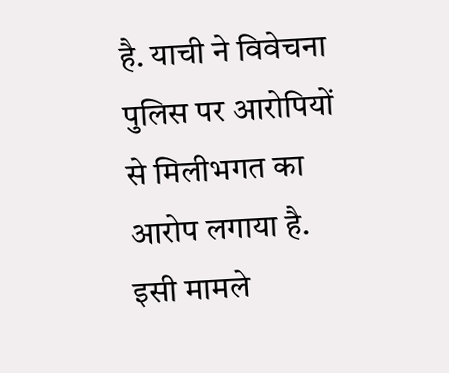है. याची ने विवेचना पुलिस पर आरोपियों से मिलीभगत का आरोप लगाया है. इसी मामले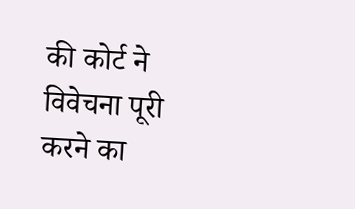की कोर्ट ने विवेचना पूरी करने का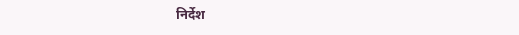निर्देश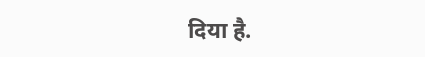दिया है.